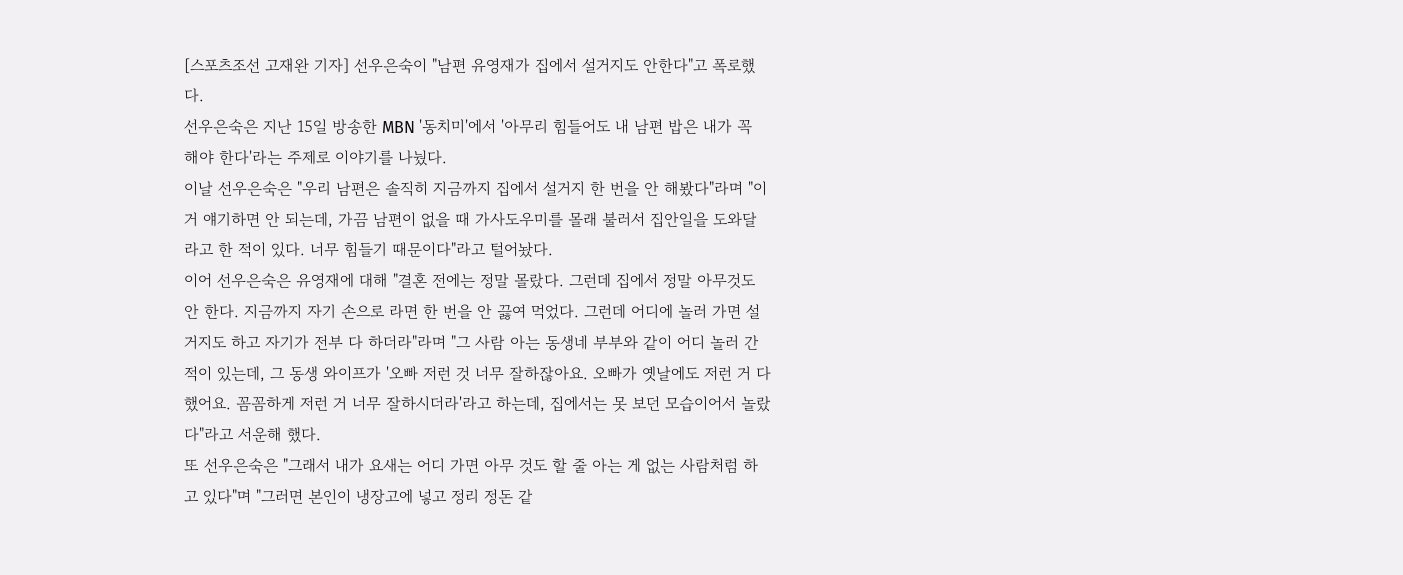[스포츠조선 고재완 기자] 선우은숙이 "남편 유영재가 집에서 설거지도 안한다"고 폭로했다.
선우은숙은 지난 15일 방송한 MBN '동치미'에서 '아무리 힘들어도 내 남편 밥은 내가 꼭 해야 한다'라는 주제로 이야기를 나눴다.
이날 선우은숙은 "우리 남편은 솔직히 지금까지 집에서 설거지 한 번을 안 해봤다"라며 "이거 얘기하면 안 되는데, 가끔 남편이 없을 때 가사도우미를 몰래 불러서 집안일을 도와달라고 한 적이 있다. 너무 힘들기 때문이다"라고 털어놨다.
이어 선우은숙은 유영재에 대해 "결혼 전에는 정말 몰랐다. 그런데 집에서 정말 아무것도 안 한다. 지금까지 자기 손으로 라면 한 번을 안 끓여 먹었다. 그런데 어디에 놀러 가면 설거지도 하고 자기가 전부 다 하더라"라며 "그 사람 아는 동생네 부부와 같이 어디 놀러 간 적이 있는데, 그 동생 와이프가 '오빠 저런 것 너무 잘하잖아요. 오빠가 옛날에도 저런 거 다 했어요. 꼼꼼하게 저런 거 너무 잘하시더라'라고 하는데, 집에서는 못 보던 모습이어서 놀랐다"라고 서운해 했다.
또 선우은숙은 "그래서 내가 요새는 어디 가면 아무 것도 할 줄 아는 게 없는 사람처럼 하고 있다"며 "그러면 본인이 냉장고에 넣고 정리 정돈 같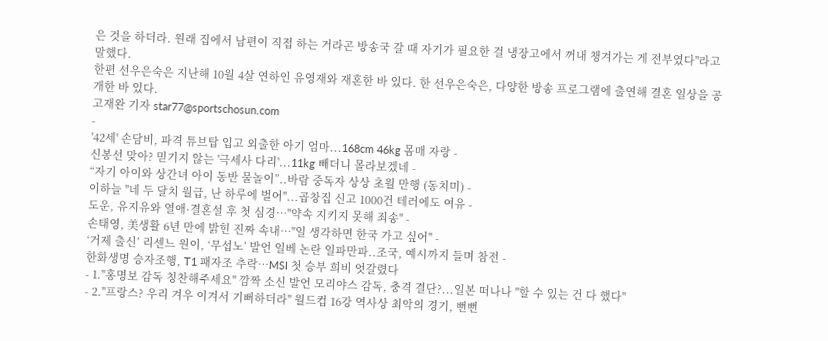은 것을 하더라. 원래 집에서 남편이 직접 하는 거라곤 방송국 갈 때 자기가 필요한 걸 냉장고에서 꺼내 챙겨가는 게 전부였다"라고 말했다.
한편 선우은숙은 지난해 10월 4살 연하인 유영재와 재혼한 바 있다. 한 선우은숙은, 다양한 방송 프로그램에 출연해 결혼 일상을 공개한 바 있다.
고재완 기자 star77@sportschosun.com
-
'42세' 손담비, 파격 튜브탑 입고 외출한 아기 엄마...168cm 46kg 몸매 자랑 -
신봉선 맞아? 믿기지 않는 '극세사 다리'...11kg 빼더니 몰라보겠네 -
“자기 아이와 상간녀 아이 동반 물놀이”..바람 중독자 상상 초월 만행 (동치미) -
이하늘 "네 두 달치 월급, 난 하루에 벌어"...곱창집 신고 1000건 테러에도 여유 -
도운, 유지유와 열애·결혼설 후 첫 심경…"약속 지키지 못해 죄송" -
손태영, 美생활 6년 만에 밝힌 진짜 속내…"일 생각하면 한국 가고 싶어" -
‘거제 출신’ 리센느 원이, ‘무섭노’ 발언 일베 논란 일파만파..조국, 예시까지 들며 참전 -
한화생명 승자조행, T1 패자조 추락…MSI 첫 승부 희비 엇갈렸다
- 1."홍명보 감독 칭찬해주세요" 깜짝 소신 발언 모리야스 감독, 충격 결단?...일본 떠나나 "할 수 있는 건 다 했다"
- 2."프랑스? 우리 겨우 이겨서 기뻐하더라" 월드컵 16강 역사상 최악의 경기, 뻔뻔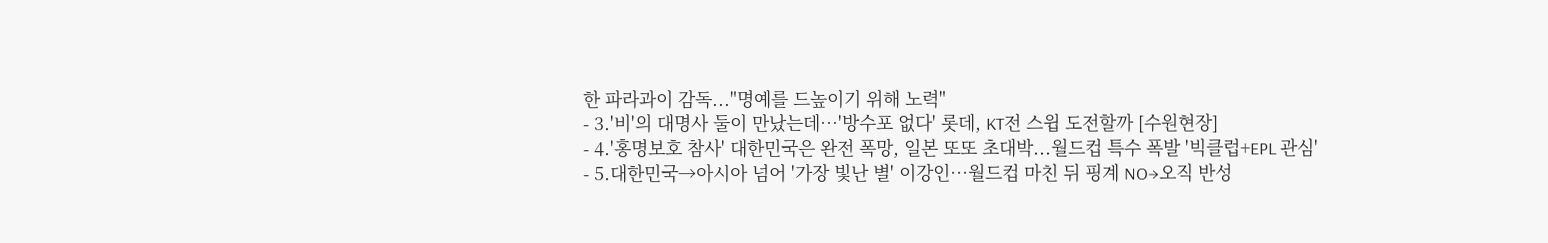한 파라과이 감독..."명예를 드높이기 위해 노력"
- 3.'비'의 대명사 둘이 만났는데…'방수포 없다' 롯데, KT전 스윕 도전할까 [수원현장]
- 4.'홍명보호 참사' 대한민국은 완전 폭망, 일본 또또 초대박...월드컵 특수 폭발 '빅클럽+EPL 관심'
- 5.대한민국→아시아 넘어 '가장 빛난 별' 이강인…월드컵 마친 뒤 핑계 NO→오직 반성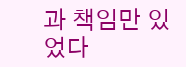과 책임만 있었다